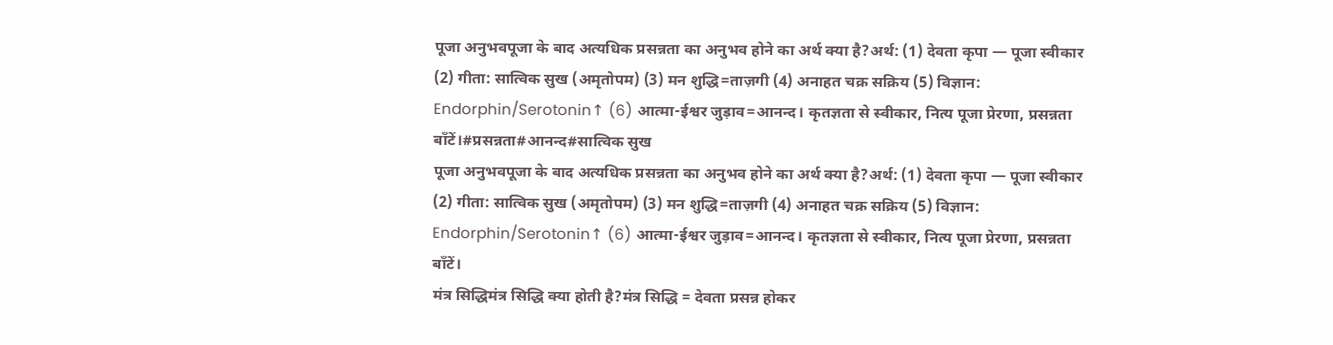पूजा अनुभवपूजा के बाद अत्यधिक प्रसन्नता का अनुभव होने का अर्थ क्या है?अर्थ: (1) देवता कृपा — पूजा स्वीकार (2) गीता: सात्विक सुख (अमृतोपम) (3) मन शुद्धि=ताज़गी (4) अनाहत चक्र सक्रिय (5) विज्ञान: Endorphin/Serotonin↑ (6) आत्मा-ईश्वर जुड़ाव=आनन्द। कृतज्ञता से स्वीकार, नित्य पूजा प्रेरणा, प्रसन्नता बाँटें।#प्रसन्नता#आनन्द#सात्विक सुख
पूजा अनुभवपूजा के बाद अत्यधिक प्रसन्नता का अनुभव होने का अर्थ क्या है?अर्थ: (1) देवता कृपा — पूजा स्वीकार (2) गीता: सात्विक सुख (अमृतोपम) (3) मन शुद्धि=ताज़गी (4) अनाहत चक्र सक्रिय (5) विज्ञान: Endorphin/Serotonin↑ (6) आत्मा-ईश्वर जुड़ाव=आनन्द। कृतज्ञता से स्वीकार, नित्य पूजा प्रेरणा, प्रसन्नता बाँटें।
मंत्र सिद्धिमंत्र सिद्धि क्या होती है?मंत्र सिद्धि = देवता प्रसन्न होकर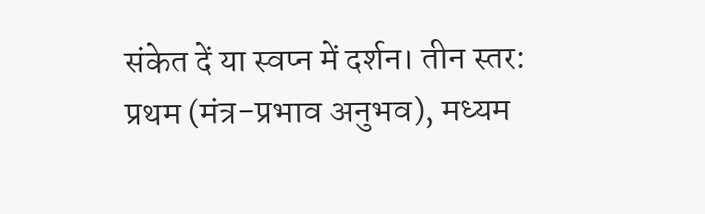संकेत दें या स्वप्न में दर्शन। तीन स्तर: प्रथम (मंत्र-प्रभाव अनुभव), मध्यम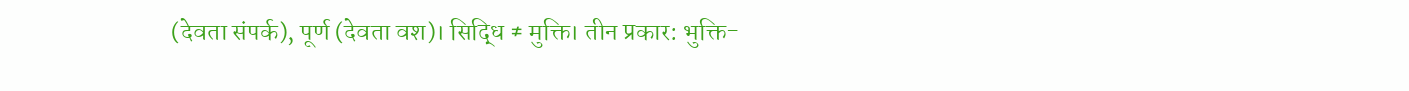(देवता संपर्क), पूर्ण (देवता वश)। सिद्धि ≠ मुक्ति। तीन प्रकार: भुक्ति-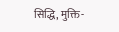सिद्धि, मुक्ति-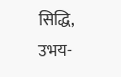सिद्धि, उभय-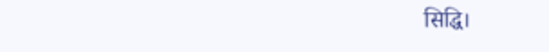सिद्धि।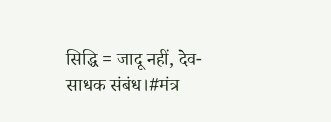सिद्धि = जादू नहीं, देव-साधक संबंध।#मंत्र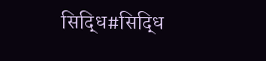सिद्धि#सिद्धि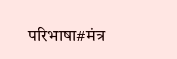परिभाषा#मंत्र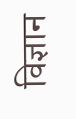विज्ञान